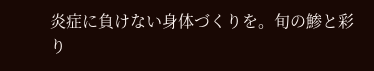炎症に負けない身体づくりを。旬の鯵と彩り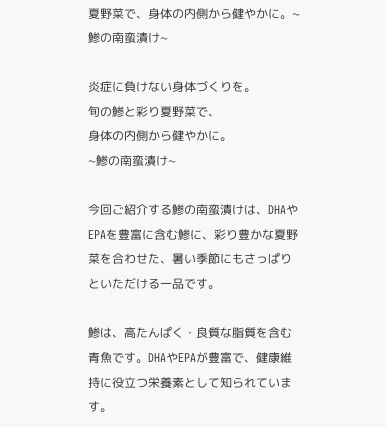夏野菜で、身体の内側から健やかに。~鯵の南蛮漬け~

炎症に負けない身体づくりを。
旬の鯵と彩り夏野菜で、
身体の内側から健やかに。
~鯵の南蛮漬け~

今回ご紹介する鯵の南蛮漬けは、DHAやEPAを豊富に含む鯵に、彩り豊かな夏野菜を合わせた、暑い季節にもさっぱりといただける一品です。

鯵は、高たんぱく・良質な脂質を含む青魚です。DHAやEPAが豊富で、健康維持に役立つ栄養素として知られています。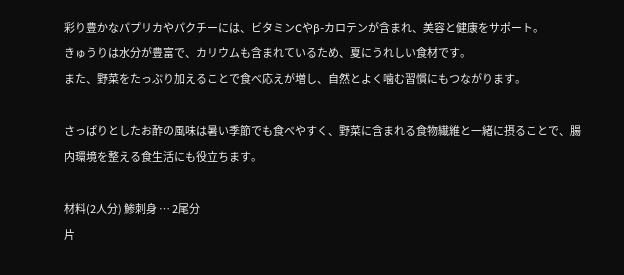彩り豊かなパプリカやパクチーには、ビタミンCやβ-カロテンが含まれ、美容と健康をサポート。
きゅうりは水分が豊富で、カリウムも含まれているため、夏にうれしい食材です。
また、野菜をたっぷり加えることで食べ応えが増し、自然とよく噛む習慣にもつながります。

さっぱりとしたお酢の風味は暑い季節でも食べやすく、野菜に含まれる食物繊維と一緒に摂ることで、腸内環境を整える食生活にも役立ちます。

材料(2人分) 鯵刺身 … 2尾分
片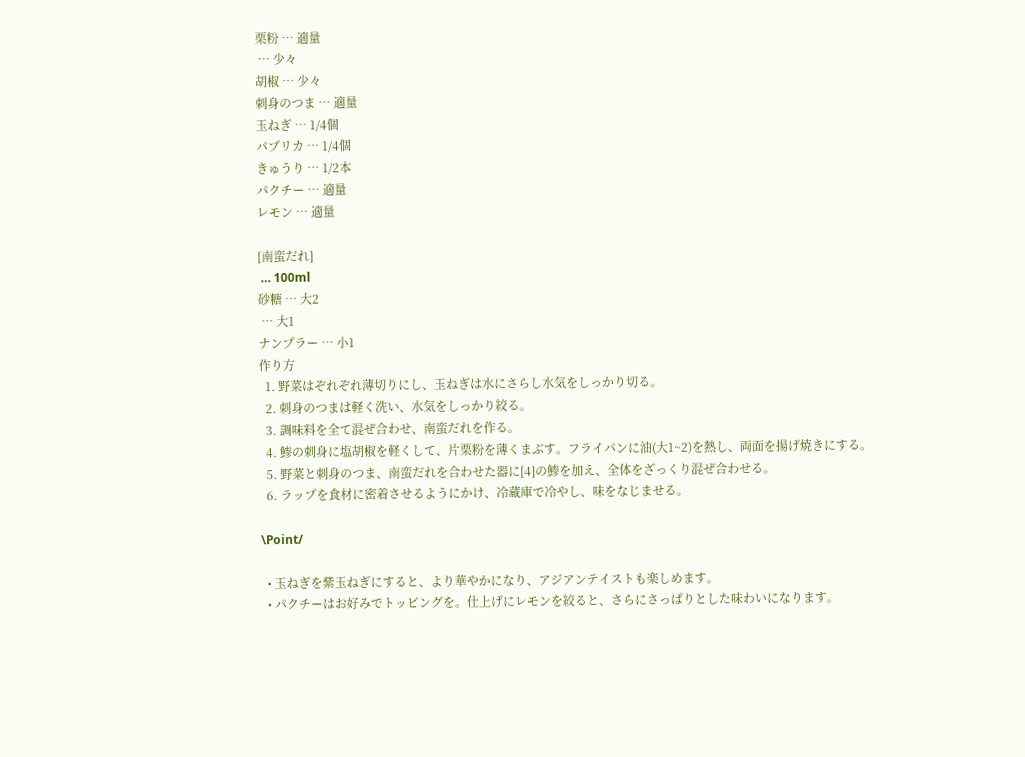栗粉 … 適量
 … 少々
胡椒 … 少々
刺身のつま … 適量
玉ねぎ … 1/4個
パプリカ … 1/4個
きゅうり … 1/2本
パクチー … 適量
レモン … 適量

[南蛮だれ]
 … 100ml
砂糖 … 大2
 … 大1
ナンプラー … 小1
作り方
  1. 野菜はぞれぞれ薄切りにし、玉ねぎは水にさらし水気をしっかり切る。
  2. 刺身のつまは軽く洗い、水気をしっかり絞る。
  3. 調味料を全て混ぜ合わせ、南蛮だれを作る。
  4. 鯵の刺身に塩胡椒を軽くして、片栗粉を薄くまぶす。フライパンに油(大1~2)を熱し、両面を揚げ焼きにする。
  5. 野菜と刺身のつま、南蛮だれを合わせた器に[4]の鯵を加え、全体をざっくり混ぜ合わせる。
  6. ラップを食材に密着させるようにかけ、冷蔵庫で冷やし、味をなじませる。

\Point/

  • 玉ねぎを紫玉ねぎにすると、より華やかになり、アジアンテイストも楽しめます。
  • パクチーはお好みでトッピングを。仕上げにレモンを絞ると、さらにさっぱりとした味わいになります。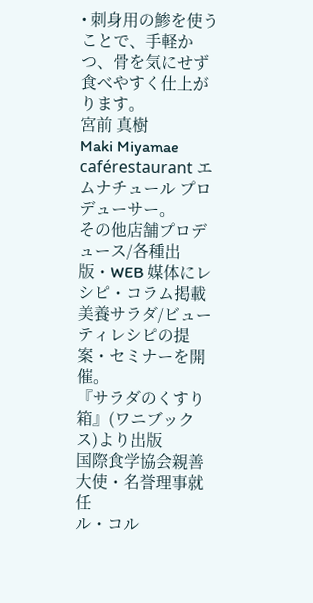• 刺身用の鯵を使うことで、手軽かつ、骨を気にせず食べやすく仕上がります。
宮前 真樹
Maki Miyamae
caférestaurant エムナチュール プロデューサー。
その他店舗プロデュース/各種出版・WEB 媒体にレシピ・コラム掲載
美養サラダ/ビューティレシピの提案・セミナーを開催。
『サラダのくすり箱』(ワニブックス)より出版
国際食学協会親善大使・名誉理事就任
ル・コル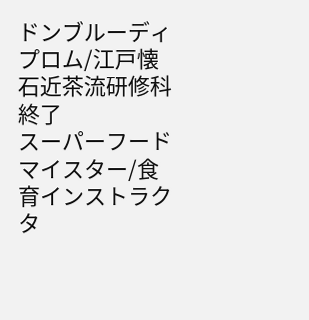ドンブルーディプロム/江戸懐石近茶流研修科終了
スーパーフードマイスター/食育インストラクタ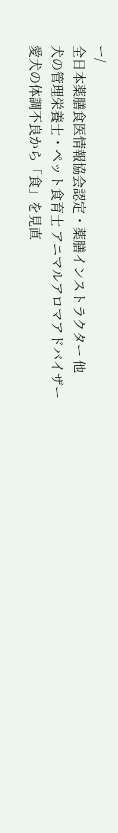ー/
全日本薬膳食医情報協会認定・薬膳インストラクター 他
犬の管理栄養士・ペット食育士 アニマルアロマアドバイザー
愛犬の体調不良から「食」を見直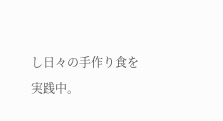し日々の手作り食を実践中。